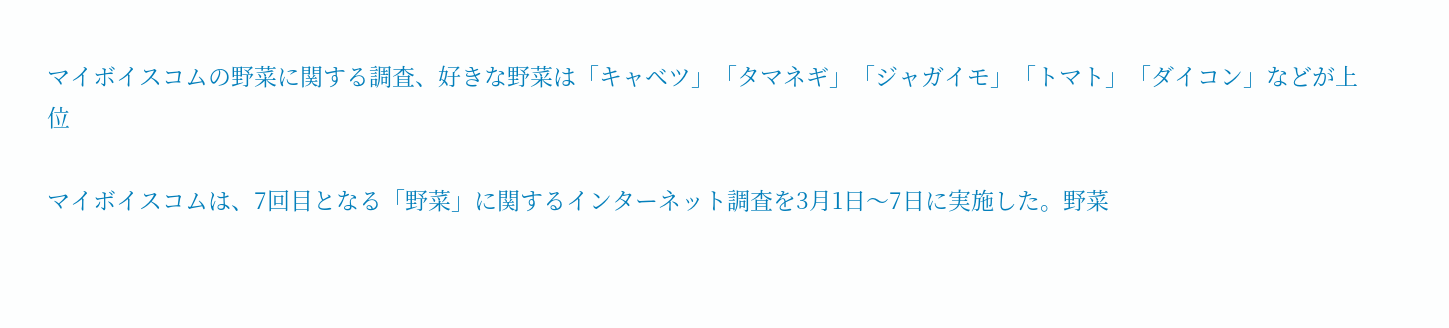マイボイスコムの野菜に関する調査、好きな野菜は「キャベツ」「タマネギ」「ジャガイモ」「トマト」「ダイコン」などが上位

マイボイスコムは、7回目となる「野菜」に関するインターネット調査を3月1日〜7日に実施した。野菜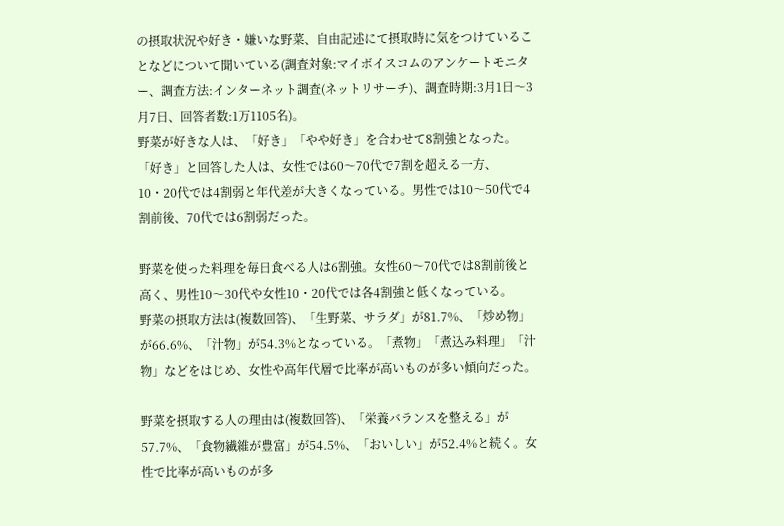の摂取状況や好き・嫌いな野菜、自由記述にて摂取時に気をつけていることなどについて聞いている(調査対象:マイボイスコムのアンケートモニター、調査方法:インターネット調査(ネットリサーチ)、調査時期:3月1日〜3月7日、回答者数:1万1105名)。
野菜が好きな人は、「好き」「やや好き」を合わせて8割強となった。「好き」と回答した人は、女性では60〜70代で7割を超える一方、10・20代では4割弱と年代差が大きくなっている。男性では10〜50代で4割前後、70代では6割弱だった。

野菜を使った料理を毎日食べる人は6割強。女性60〜70代では8割前後と高く、男性10〜30代や女性10・20代では各4割強と低くなっている。
野菜の摂取方法は(複数回答)、「生野菜、サラダ」が81.7%、「炒め物」が66.6%、「汁物」が54.3%となっている。「煮物」「煮込み料理」「汁物」などをはじめ、女性や高年代層で比率が高いものが多い傾向だった。

野菜を摂取する人の理由は(複数回答)、「栄養バランスを整える」が57.7%、「食物繊維が豊富」が54.5%、「おいしい」が52.4%と続く。女性で比率が高いものが多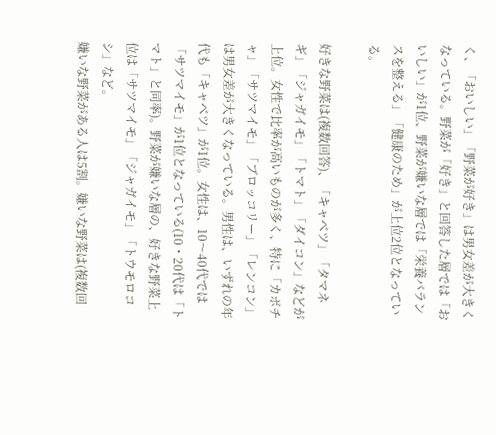く、「おいしい」「野菜が好き」は男女差が大きくなっている。野菜が「好き」と回答した層では「おいしい」が1位、野菜が嫌いな層では「栄養バランスを整える」「健康のため」が上位2位となっている。

好きな野菜は(複数回答)、「キャベツ」「タマネギ」「ジャガイモ」「トマト」「ダイコン」などが上位。女性で比率が高いものが多く、特に「カボチャ」「サツマイモ」「ブロッコリー」「レンコン」は男女差が大きくなっている。男性は、いずれの年代も「キャベツ」が1位。女性は、10〜40代では「サツマイモ」が1位となっている(10・20代は「トマト」と同率)。野菜が嫌いな層の、好きな野菜上位は「サツマイモ」「ジャガイモ」「トウモロコシ」など。
嫌いな野菜がある人は5割。嫌いな野菜は(複数回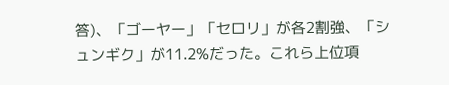答)、「ゴーヤー」「セロリ」が各2割強、「シュンギク」が11.2%だった。これら上位項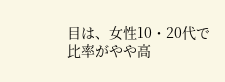目は、女性10・20代で比率がやや高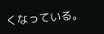くなっている。